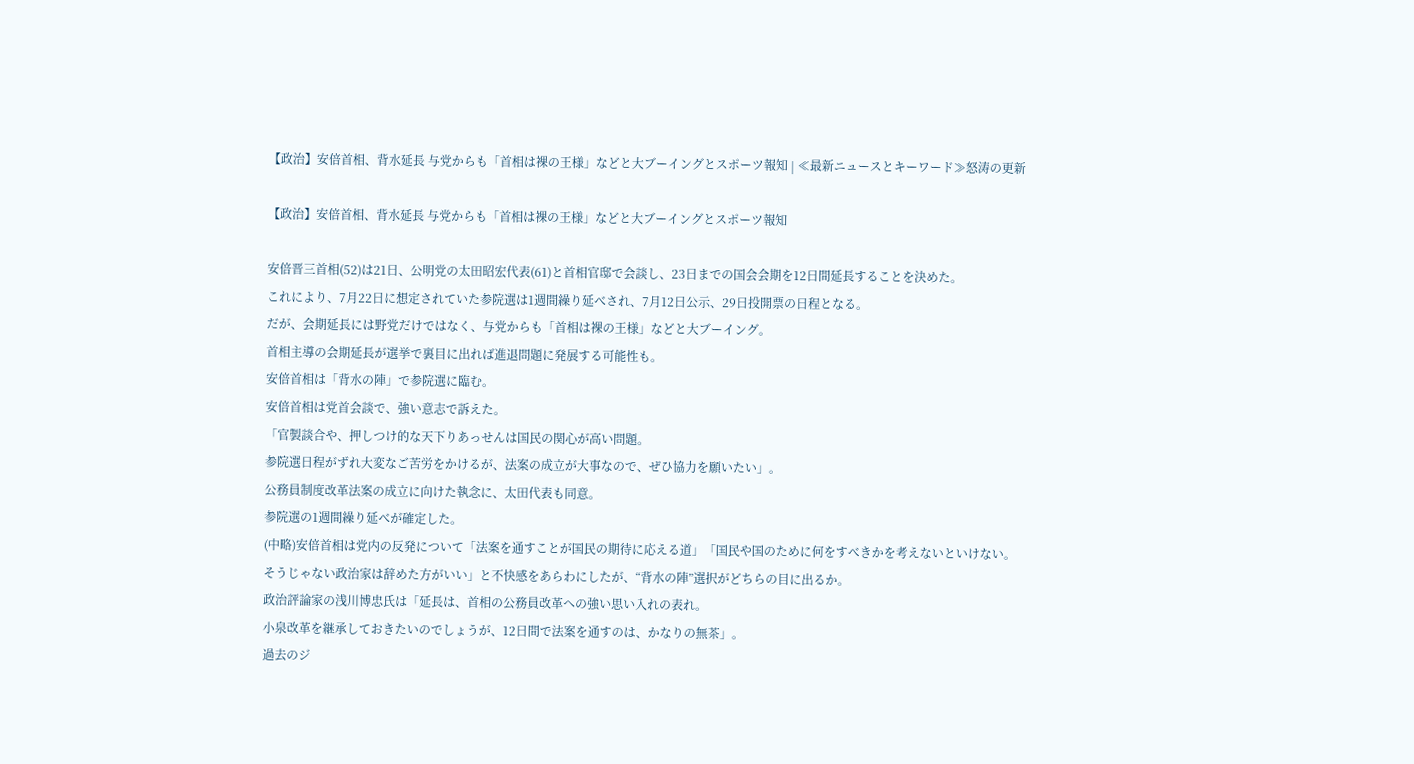【政治】安倍首相、背水延長 与党からも「首相は裸の王様」などと大ブーイングとスポーツ報知 | ≪最新ニュースとキーワード≫怒涛の更新

【政治】安倍首相、背水延長 与党からも「首相は裸の王様」などと大ブーイングとスポーツ報知

安倍晋三首相(52)は21日、公明党の太田昭宏代表(61)と首相官邸で会談し、23日までの国会会期を12日間延長することを決めた。
これにより、7月22日に想定されていた参院選は1週間繰り延べされ、7月12日公示、29日投開票の日程となる。
だが、会期延長には野党だけではなく、与党からも「首相は裸の王様」などと大ブーイング。
首相主導の会期延長が選挙で裏目に出れば進退問題に発展する可能性も。
安倍首相は「背水の陣」で参院選に臨む。
安倍首相は党首会談で、強い意志で訴えた。
「官製談合や、押しつけ的な天下りあっせんは国民の関心が高い問題。
参院選日程がずれ大変なご苦労をかけるが、法案の成立が大事なので、ぜひ協力を願いたい」。
公務員制度改革法案の成立に向けた執念に、太田代表も同意。
参院選の1週間繰り延べが確定した。
(中略)安倍首相は党内の反発について「法案を通すことが国民の期待に応える道」「国民や国のために何をすべきかを考えないといけない。
そうじゃない政治家は辞めた方がいい」と不快感をあらわにしたが、“背水の陣”選択がどちらの目に出るか。
政治評論家の浅川博忠氏は「延長は、首相の公務員改革への強い思い入れの表れ。
小泉改革を継承しておきたいのでしょうが、12日間で法案を通すのは、かなりの無茶」。
過去のジ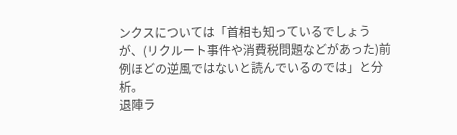ンクスについては「首相も知っているでしょうが、(リクルート事件や消費税問題などがあった)前例ほどの逆風ではないと読んでいるのでは」と分析。
退陣ラ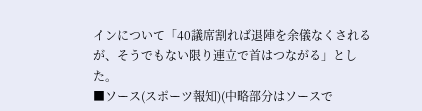インについて「40議席割れば退陣を余儀なくされるが、そうでもない限り連立で首はつながる」とした。
■ソース(スポーツ報知)(中略部分はソースで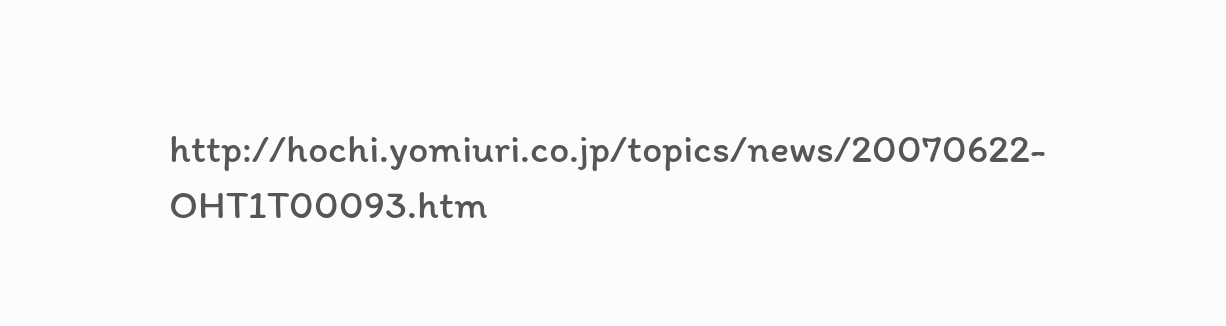http://hochi.yomiuri.co.jp/topics/news/20070622-OHT1T00093.htm